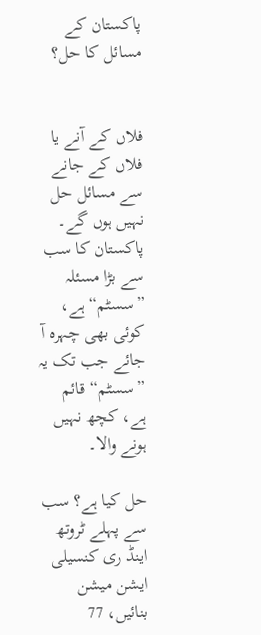پاکستان کے مسائل کا حل؟


فلاں کے آنے یا فلاں کے جانے سے مسائل حل نہیں ہوں گے۔ پاکستان کا سب سے بڑا مسئلہ ”سسٹم“ ہے، کوئی بھی چہرہ آ جائے جب تک یہ ”سسٹم“ قائم ہے، کچھ نہیں ہونے والا۔

حل کیا ہے؟ سب سے پہلے ٹروتھ اینڈ ری کنسیلی ایشن میشن بنائیں، 77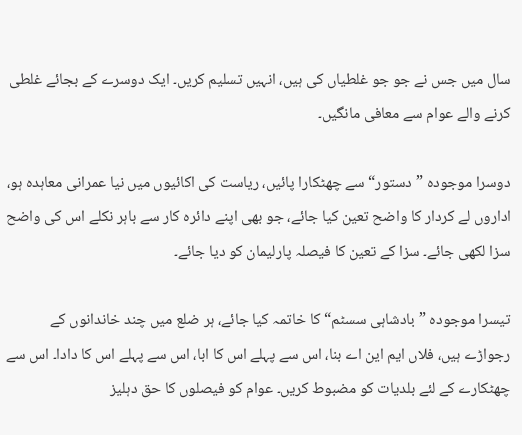سال میں جس نے جو جو غلطیاں کی ہیں، انہیں تسلیم کریں۔ ایک دوسرے کے بجائے غلطی کرنے والے عوام سے معافی مانگیں۔

دوسرا موجودہ ”دستور“ سے چھٹکارا پائیں، ریاست کی اکائیوں میں نیا عمرانی معاہدہ ہو، اداروں لے کردار کا واضح تعین کیا جائے، جو بھی اپنے دائرہ کار سے باہر نکلے اس کی واضح سزا لکھی جائے۔ سزا کے تعین کا فیصلہ پارلیمان کو دیا جائے۔

تیسرا موجودہ ”بادشاہی سسٹم“ کا خاتمہ کیا جائے، ہر ضلع میں چند خاندانوں کے رجواڑے ہیں، فلاں ایم این اے بنا، اس سے پہلے اس کا ابا، اس سے پہلے اس کا دادا۔ اس سے چھٹکارے کے لئے بلدیات کو مضبوط کریں۔ عوام کو فیصلوں کا حق دہلیز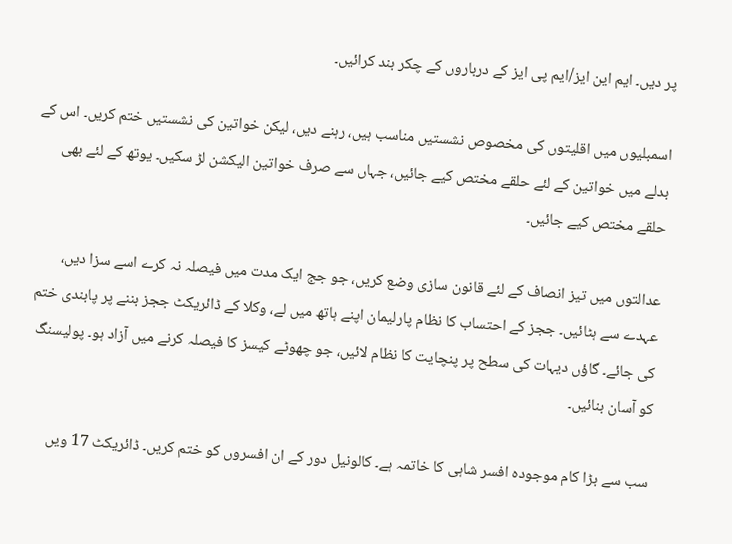پر دیں۔ ایم این ایز/ایم پی ایز کے درباروں کے چکر بند کرائیں۔

اسمبلیوں میں اقلیتوں کی مخصوص نشستیں مناسب ہیں، رہنے دیں، لیکن خواتین کی نشستیں ختم کریں۔ اس کے بدلے میں خواتین کے لئے حلقے مختص کیے جائیں، جہاں سے صرف خواتین الیکشن لڑ سکیں۔ یوتھ کے لئے بھی حلقے مختص کیے جائیں۔

عدالتوں میں تیز انصاف کے لئے قانون سازی وضع کریں، جو جج ایک مدت میں فیصلہ نہ کرے اسے سزا دیں، عہدے سے ہٹائیں۔ ججز کے احتساب کا نظام پارلیمان اپنے ہاتھ میں لے، وکلا کے ڈائریکٹ ججز بننے پر پابندی ختم کی جائے۔ گاؤں دیہات کی سطح پر پنچایت کا نظام لائیں، جو چھوٹے کیسز کا فیصلہ کرنے میں آزاد ہو۔ پولیسنگ کو آسان بنائیں۔

سب سے بڑا کام موجودہ افسر شاہی کا خاتمہ ہے۔ کالونیل دور کے ان افسروں کو ختم کریں۔ ڈائریکٹ 17 ویں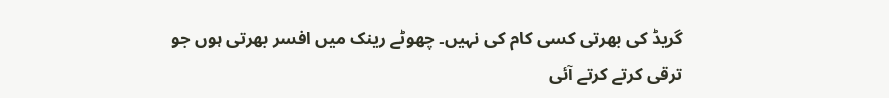گریڈ کی بھرتی کسی کام کی نہیں۔ چھوٹے رینک میں افسر بھرتی ہوں جو ترقی کرتے کرتے آئی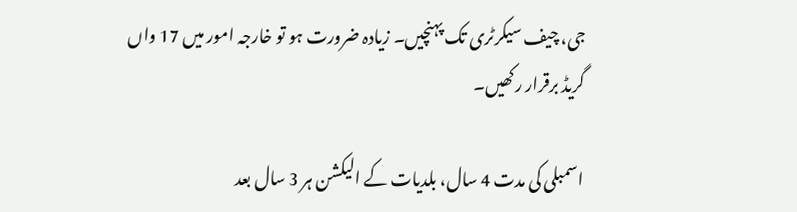جی، چیف سیکرٹری تک پہنچیں۔ زیادہ ضرورت ہو تو خارجہ امور میں 17 واں گریڈ برقرار رکھیں۔

اسمبلی کی مدت 4 سال، بلدیات کے الیکشن ہر 3 سال بعد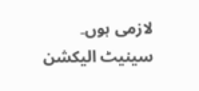لازمی ہوں۔ سینیٹ الیکشن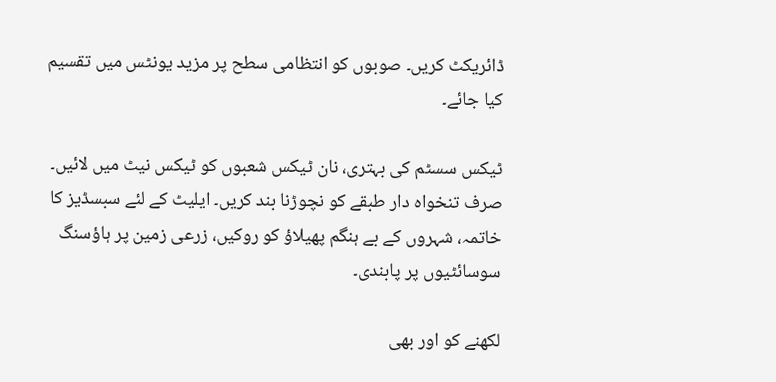ڈائریکٹ کریں۔ صوبوں کو انتظامی سطح پر مزید یونٹس میں تقسیم کیا جائے۔

ٹیکس سسٹم کی بہتری، نان ٹیکس شعبوں کو ٹیکس نیٹ میں لائیں۔ صرف تنخواہ دار طبقے کو نچوڑنا بند کریں۔ ایلیٹ کے لئے سبسڈیز کا خاتمہ، شہروں کے بے ہنگم پھیلاؤ کو روکیں، زرعی زمین پر ہاؤسنگ سوسائٹیوں پر پابندی۔

لکھنے کو اور بھی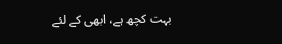بہت کچھ ہے، ابھی کے لئے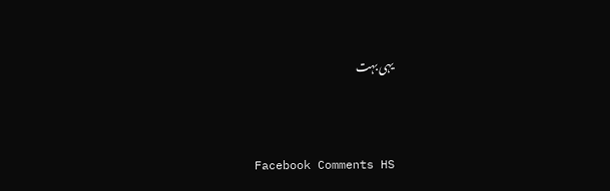یہی بہت



Facebook Comments HS